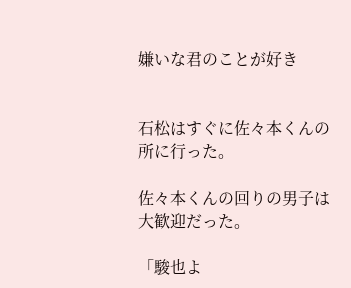嫌いな君のことが好き


石松はすぐに佐々本くんの所に行った。

佐々本くんの回りの男子は大歓迎だった。

「駿也よ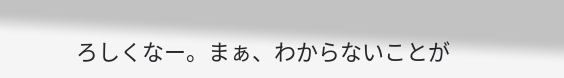ろしくなー。まぁ、わからないことが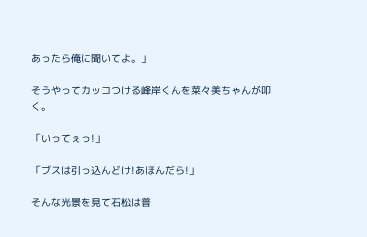あったら俺に聞いてよ。」

そうやってカッコつける峰岸くんを菜々美ちゃんが叩く。

「いってぇっ!」

「ブスは引っ込んどけ!あほんだら!」

そんな光景を見て石松は普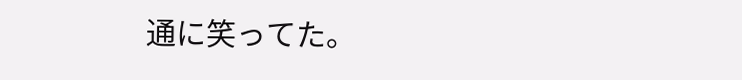通に笑ってた。